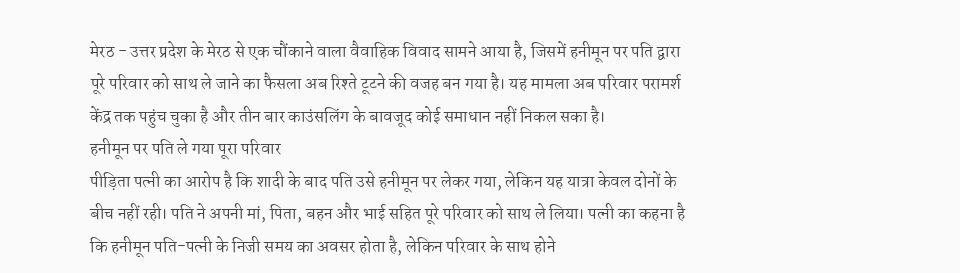मेरठ - उत्तर प्रदेश के मेरठ से एक चौंकाने वाला वैवाहिक विवाद सामने आया है, जिसमें हनीमून पर पति द्वारा पूरे परिवार को साथ ले जाने का फैसला अब रिश्ते टूटने की वजह बन गया है। यह मामला अब परिवार परामर्श केंद्र तक पहुंच चुका है और तीन बार काउंसलिंग के बावजूद कोई समाधान नहीं निकल सका है।
हनीमून पर पति ले गया पूरा परिवार
पीड़िता पत्नी का आरोप है कि शादी के बाद पति उसे हनीमून पर लेकर गया, लेकिन यह यात्रा केवल दोनों के बीच नहीं रही। पति ने अपनी मां, पिता, बहन और भाई सहित पूरे परिवार को साथ ले लिया। पत्नी का कहना है कि हनीमून पति-पत्नी के निजी समय का अवसर होता है, लेकिन परिवार के साथ होने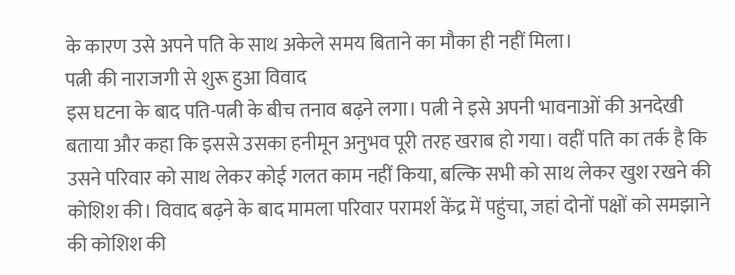के कारण उसे अपने पति के साथ अकेले समय बिताने का मौका ही नहीं मिला।
पत्नी की नाराजगी से शुरू हुआ विवाद
इस घटना के बाद पति-पत्नी के बीच तनाव बढ़ने लगा। पत्नी ने इसे अपनी भावनाओं की अनदेखी बताया और कहा कि इससे उसका हनीमून अनुभव पूरी तरह खराब हो गया। वहीं पति का तर्क है कि उसने परिवार को साथ लेकर कोई गलत काम नहीं किया, बल्कि सभी को साथ लेकर खुश रखने की कोशिश की। विवाद बढ़ने के बाद मामला परिवार परामर्श केंद्र में पहुंचा, जहां दोनों पक्षों को समझाने की कोशिश की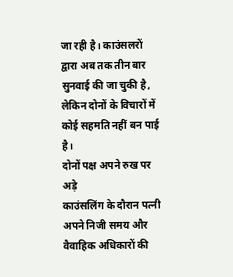जा रही है। काउंसलरों द्वारा अब तक तीन बार सुनवाई की जा चुकी है, लेकिन दोनों के विचारों में कोई सहमति नहीं बन पाई है।
दोनों पक्ष अपने रुख पर अड़े
काउंसलिंग के दौरान पत्नी अपने निजी समय और वैवाहिक अधिकारों की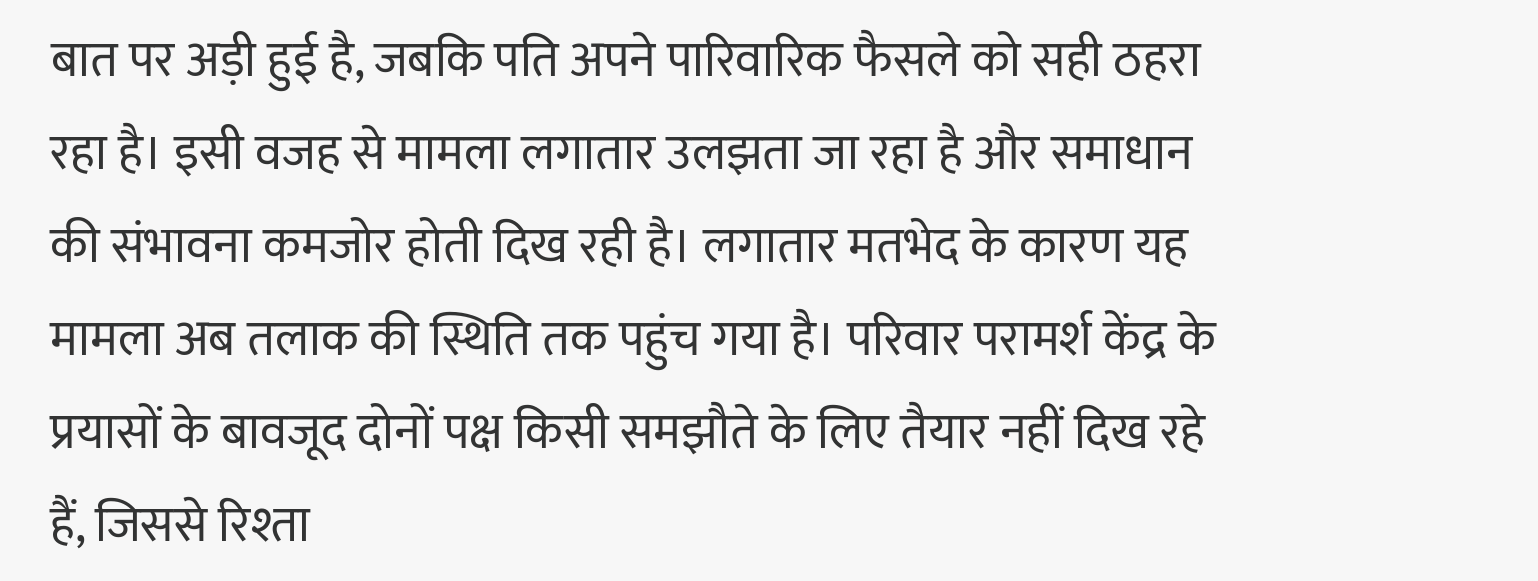बात पर अड़ी हुई है, जबकि पति अपने पारिवारिक फैसले को सही ठहरा रहा है। इसी वजह से मामला लगातार उलझता जा रहा है और समाधान की संभावना कमजोर होती दिख रही है। लगातार मतभेद के कारण यह मामला अब तलाक की स्थिति तक पहुंच गया है। परिवार परामर्श केंद्र के प्रयासों के बावजूद दोनों पक्ष किसी समझौते के लिए तैयार नहीं दिख रहे हैं, जिससे रिश्ता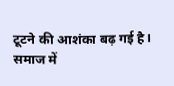टूटने की आशंका बढ़ गई है।
समाज में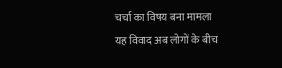चर्चा का विषय बना मामला
यह विवाद अब लोगों के बीच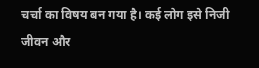चर्चा का विषय बन गया है। कई लोग इसे निजी जीवन और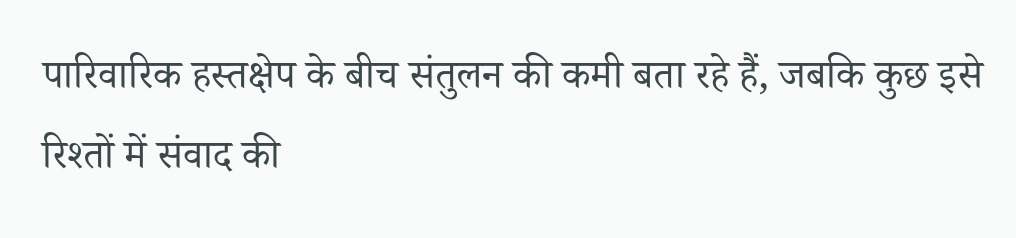पारिवारिक हस्तक्षेप के बीच संतुलन की कमी बता रहे हैं, जबकि कुछ इसे रिश्तों में संवाद की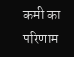कमी का परिणाम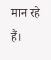मान रहे हैं।